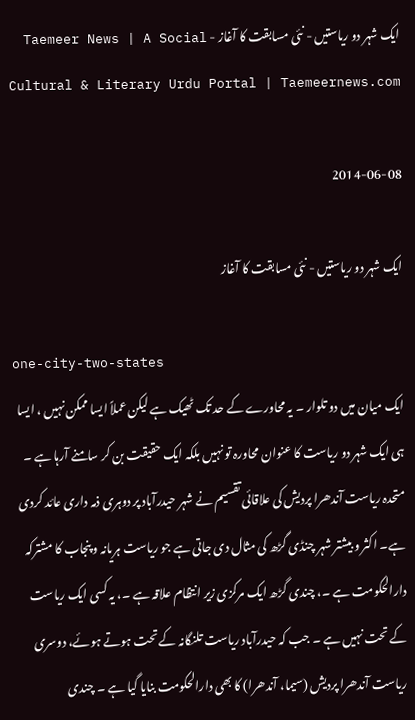ایک شہر دو ریاستیں - نئی مسابقت کا آغاز - Taemeer News | A Social Cultural & Literary Urdu Portal | Taemeernews.com

2014-06-08

ایک شہر دو ریاستیں - نئی مسابقت کا آغاز

one-city-two-states
ایک میان میں دو تلوار ۔ یہ محاورے کے حد تک ٹھیک ہے لیکن عملاً ایسا ممکن نہیں ، ایسا ہی ایک شہر دو ریاست کا عنوان محاورہ تو نہیں بلکہ ایک حقیقت بن کر سامنے آرہا ہے ۔ متحدہ ریاست آندھرا پردیش کی علاقائی تقسیم نے شہر حیدرآباد پر دوہری ذمہ داری عائد کردی ہے۔ اکثر و بیشتر شہر چنڈی گڑھ کی مثال دی جاتی ہے جو ریاست ہریانہ و پنجاب کا مشترکہ دارالحکومت ہے ۔، چندی گڑھ ایک مرکزی زیر انتظام علاقہ ہے ۔، یہ کسی ایک ریاست کے تحت نہیں ہے ۔ جب کہ حیدرآباد ریاست تلنگانہ کے تحت ہوتے ہوئے، دوسری ریاست آندھرا پردیش (سیما، آندھرا) کا بھی دارالحکومت بنایا گیا ہے ۔ چندی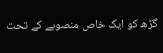گڑھ کو ایک خاص منصوبے کے تحت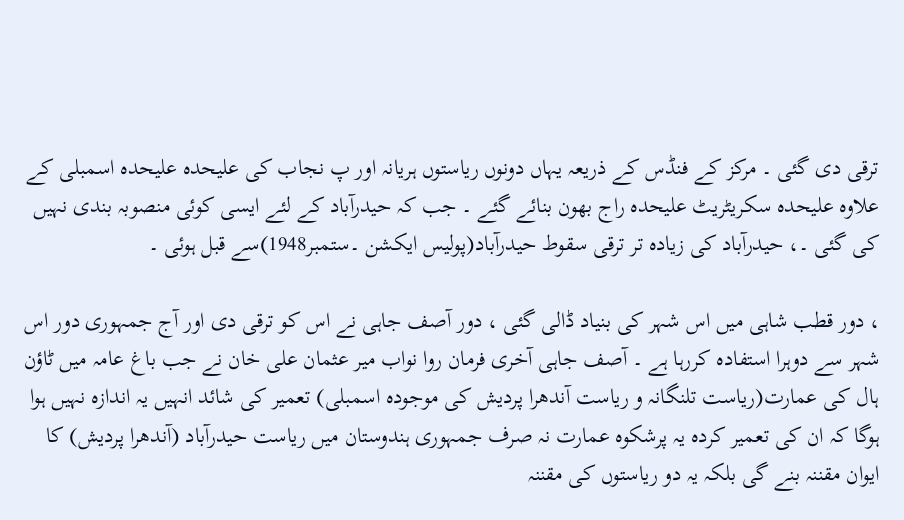ترقی دی گئی ۔ مرکز کے فنڈس کے ذریعہ یہاں دونوں ریاستوں ہریانہ اور پ نجاب کی علیحدہ علیحدہ اسمبلی کے علاوہ علیحدہ سکریٹریٹ علیحدہ راج بھون بنائے گئے ۔ جب کہ حیدرآباد کے لئے ایسی کوئی منصوبہ بندی نہیں کی گئی ۔، حیدرآباد کی زیادہ تر ترقی سقوط حیدرآباد(پولیس ایکشن ۔ستمبر1948)سے قبل ہوئی ۔

، دور قطب شاہی میں اس شہر کی بنیاد ڈالی گئی ، دور آصف جاہی نے اس کو ترقی دی اور آج جمہوری دور اس شہر سے دوہرا استفادہ کررہا ہے ۔ آصف جاہی آخری فرمان روا نواب میر عثمان علی خان نے جب باغ عامہ میں ٹاؤن ہال کی عمارت(ریاست تلنگانہ و ریاست آندھرا پردیش کی موجودہ اسمبلی) تعمیر کی شائد انہیں یہ اندازہ نہیں ہوا ہوگا کہ ان کی تعمیر کردہ یہ پرشکوہ عمارت نہ صرف جمہوری ہندوستان میں ریاست حیدرآباد (آندھرا پردیش) کا ایوان مقننہ بنے گی بلکہ یہ دو ریاستوں کی مقننہ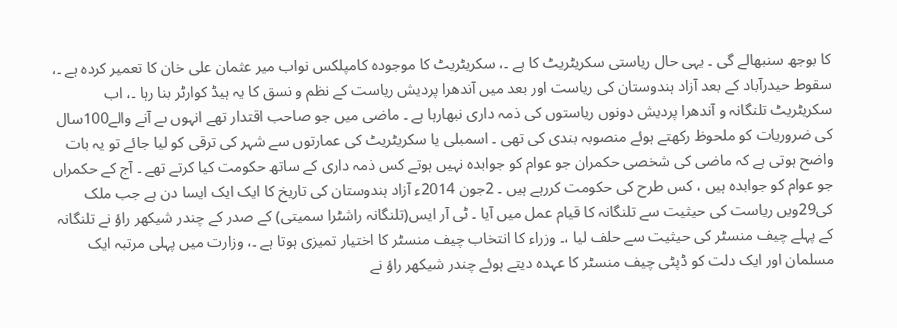کا بوجھ سنبھالے گی ۔ یہی حال ریاستی سکریٹریٹ کا ہے ۔، سکریٹریٹ کا موجودہ کامپلکس نواب میر عثمان علی خان کا تعمیر کردہ ہے ۔، سقوط حیدرآباد کے بعد آزاد ہندوستان کی ریاست اور بعد میں آندھرا پردیش ریاست کے نظم و نسق کا یہ ہیڈ کوارٹر بنا رہا ۔، اب سکریٹریٹ تلنگانہ و آندھرا پردیش دونوں ریاستوں کی ذمہ داری نبھارہا ہے ۔ ماضی میں جو صاحب اقتدار تھے انہوں ںے آنے والے100سال کی ضروریات کو ملحوظ رکھتے ہوئے منصوبہ بندی کی تھی ۔ اسمبلی یا سکریٹریٹ کی عمارتوں سے شہر کی ترقی کو لیا جائے تو یہ بات واضح ہوتی ہے کہ ماضی کی شخصی حکمران جو عوام کو جوابدہ نہیں ہوتے کس ذمہ داری کے ساتھ حکومت کیا کرتے تھے ۔ آج کے حکمراں جو عوام کو جوابدہ ہیں ، کس طرح کی حکومت کررہے ہیں ۔ 2جون 2014ء آزاد ہندوستان کی تاریخ کا ایک ایک ایسا دن ہے جب ملک کی29ویں ریاست کی حیثیت سے تلنگانہ کا قیام عمل میں آیا ۔ ٹی آر ایس(تلنگانہ راشٹرا سمیتی) کے صدر کے چندر شیکھر راؤ نے تلنگانہ کے پہلے چیف منسٹر کی حیثیت سے حلف لیا ،۔ وزراء کا انتخاب چیف منسٹر کا اختیار تمیزی ہوتا ہے ۔، وزارت میں پہلی مرتبہ ایک مسلمان اور ایک دلت کو ڈپٹی چیف منسٹر کا عہدہ دیتے ہوئے چندر شیکھر راؤ نے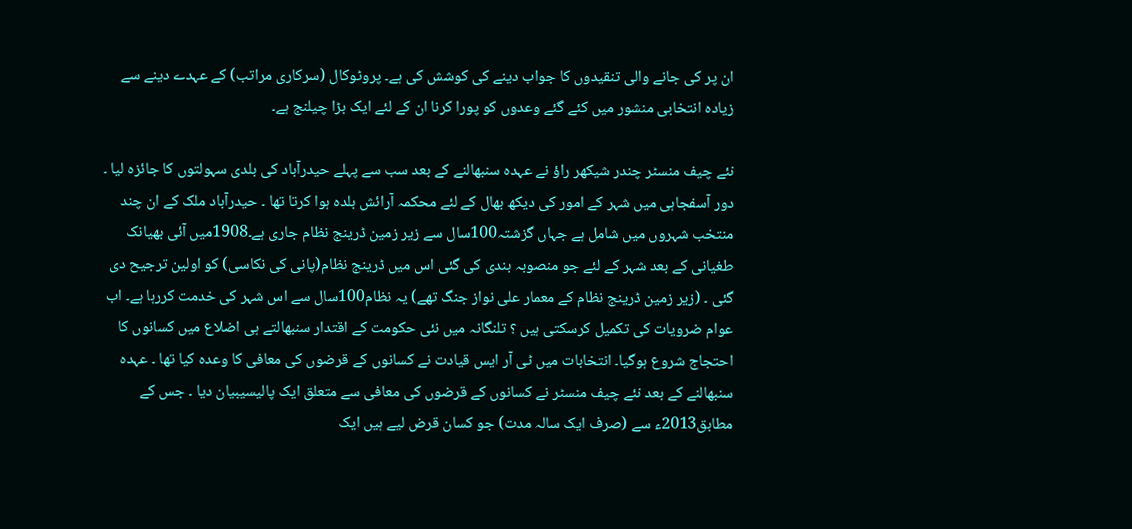ان پر کی جانے والی تنقیدوں کا جواب دینے کی کوشش کی ہے۔ پروٹوکال (سرکاری مراتب) کے عہدے دینے سے زیادہ انتخابی منشور میں کئے گئے وعدوں کو پورا کرنا ان کے لئے ایک بڑا چیلنج ہے۔

نئے چیف منسٹر چندر شیکھر راؤ نے عہدہ سنبھالنے کے بعد سب سے پہلے حیدرآباد کی بلدی سہولتوں کا جائزہ لیا ۔ دور آسفجاہی میں شہر کے امور کی دیکھ بھال کے لئے محکمہ آرائش بلدہ ہوا کرتا تھا ۔ حیدرآباد ملک کے ان چند منتخب شہروں میں شامل ہے جہاں گزشتہ100سال سے زیر زمین ڈرینج نظام جاری ہے۔1908میں آئی بھیانک طغیانی کے بعد شہر کے لئے جو منصوبہ بندی کی گئی اس میں ڈرینج نظام(پانی کی نکاسی) کو اولین ترجیح دی گئی ۔ (زیر زمین ڈرینج نظام کے معمار علی نواز جنگ تھے) یہ نظام100سال سے اس شہر کی خدمت کررہا ہے۔ اب عوام ضرویات کی تکمیل کرسکتی ہیں ؟ تلنگانہ میں نئی حکومت کے اقتدار سنبھالتے ہی اضلاع میں کسانوں کا احتجاج شروع ہوگیا۔ انتخابات میں ٹی آر ایس قیادت نے کسانوں کے قرضوں کی معافی کا وعدہ کیا تھا ۔ عہدہ سنبھالنے کے بعد نئے چیف منسٹر نے کسانوں کے قرضوں کی معافی سے متعلق ایک پالیسیبیان دیا ۔ جس کے مطابق2013ء سے (صرف ایک سالہ مدت) جو کسان قرض لیے ہیں ایک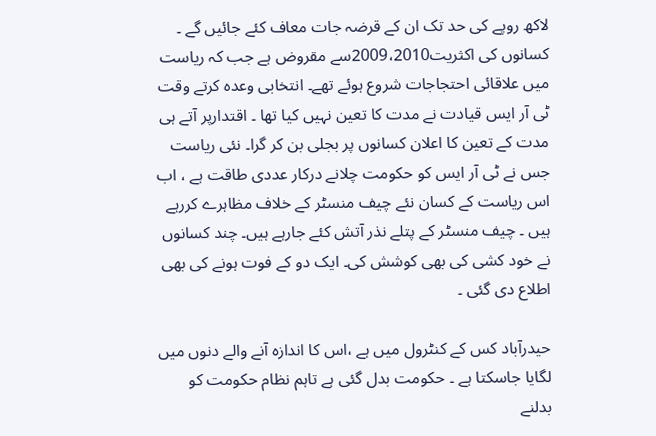لاکھ روپے کی حد تک ان کے قرضہ جات معاف کئے جائیں گے ۔ کسانوں کی اکثریت2009،2010سے مقروض ہے جب کہ ریاست میں علاقائی احتجاجات شروع ہوئے تھے۔ انتخابی وعدہ کرتے وقت ٹی آر ایس قیادت نے مدت کا تعین نہیں کیا تھا ۔ اقتدارپر آتے ہی مدت کے تعین کا اعلان کسانوں پر بجلی بن کر گرا۔ نئی ریاست جس نے ٹی آر ایس کو حکومت چلانے درکار عددی طاقت ہے ، اب اس ریاست کے کسان نئے چیف منسٹر کے خلاف مظاہرے کررہے ہیں ۔ چیف منسٹر کے پتلے نذر آتش کئے جارہے ہیں۔ چند کسانوں نے خود کشی کی بھی کوشش کی۔ ایک دو کے فوت ہونے کی بھی اطلاع دی گئی ۔

حیدرآباد کس کے کنٹرول میں ہے ،اس کا اندازہ آنے والے دنوں میں لگایا جاسکتا ہے ۔ حکومت بدل گئی ہے تاہم نظام حکومت کو بدلنے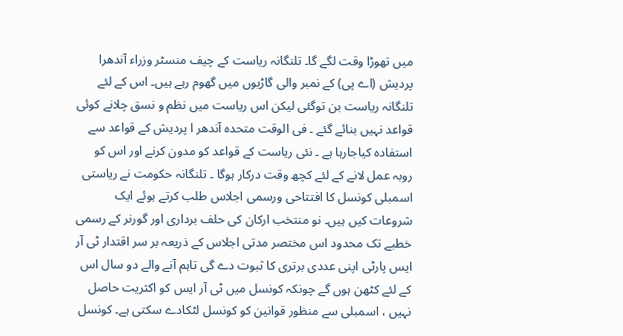میں تھوڑا وقت لگے گا۔ تلنگانہ ریاست کے چیف منسٹر وزراء آندھرا پردیش (اے پی) کے نمبر والی گاڑیوں میں گھوم رہے ہیں۔ اس کے لئے تلنگانہ ریاست بن توگئی لیکن اس ریاست میں نظم و نسق چلانے کوئی قواعد نہیں بنائے گئے ۔ فی الوقت متحدہ آندھر ا پردیش کے قواعد سے استفادہ کیاجارہا ہے ۔ نئی ریاست کے قواعد کو مدون کرنے اور اس کو روبہ عمل لانے کے لئے کچھ وقت درکار ہوگا ۔ تلنگانہ حکومت نے ریاستی اسمبلی کونسل کا افتتاحی ورسمی اجلاس طلب کرتے ہوئے ایک شروعات کیں ہیں۔ نو منتخب ارکان کی حلف برداری اور گورنر کے رسمی خطبے تک محدود اس مختصر مدتی اجلاس کے ذریعہ بر سر اقتدار ٹی آر ایس پارٹی اپنی عددی برتری کا ثبوت دے گی تاہم آنے والے دو سال اس کے لئے کٹھن ہوں گے چونکہ کونسل میں ٹی آر ایس کو اکثریت حاصل نہیں ، اسمبلی سے منظور قوانین کو کونسل لٹکادے سکتی ہے۔ کونسل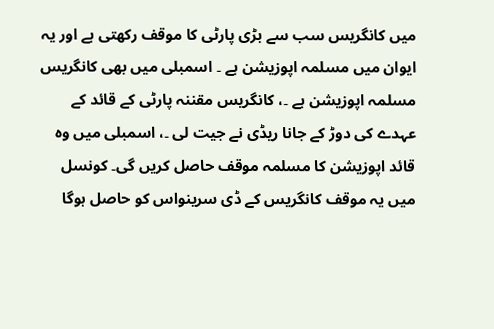میں کانگریس سب سے بڑی پارٹی کا موقف رکھتی ہے اور یہ ایوان میں مسلمہ اپوزیشن ہے ۔ اسمبلی میں بھی کانگریس مسلمہ اپوزیشن ہے ۔، کانگریس مقننہ پارٹی کے قائد کے عہدے کی دوڑ کے جانا ریڈی نے جیت لی ۔، اسمبلی میں وہ قائد اپوزیشن کا مسلمہ موقف حاصل کریں گی۔ کونسل میں یہ موقف کانگریس کے ڈی سرینواس کو حاصل ہوگا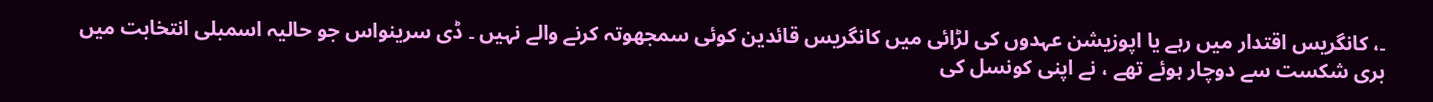۔، کانگریس اقتدار میں رہے یا اپوزیشن عہدوں کی لڑائی میں کانگریس قائدین کوئی سمجھوتہ کرنے والے نہیں ۔ ڈی سرینواس جو حالیہ اسمبلی انتخابت میں بری شکست سے دوچار ہوئے تھے ، نے اپنی کونسل کی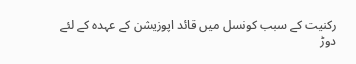رکنیت کے سبب کونسل میں قائد اپوزیشن کے عہدہ کے لئے دوڑ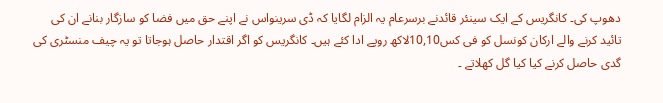دھوپ کی۔ کانگریس کے ایک سینئر قائدنے برسرعام یہ الزام لگایا کہ ڈی سرینواس نے اپنے حق میں فضا کو سازگار بنانے ان کی تائید کرنے والے ارکان کونسل کو فی کس10,10لاکھ روپے ادا کئے ہیں۔ کانگریس کو اگر اقتدار حاصل ہوجاتا تو یہ چیف منسٹری کی گدی حاصل کرنے کیا کیا گل کھلاتے ۔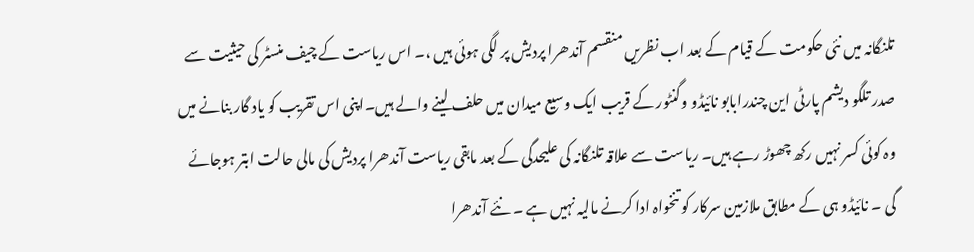تلنگانہ میں نئی حکومت کے قیام کے بعد اب نظریں منقسم آندھرا پردیش پر لگی ہوئی ہیں ،۔ اس ریاست کے چیف منسٹر کی حیثیت سے صدر تلگو دیشم پارٹی این چندرابابو نائیڈو وگنٹور کے قریب ایک وسیع میدان میں حلف لینے والے ہیں۔اپنی اس تقریب کو یاد گار بنانے میں وہ کوئی کسر نہیں رکھ چھوڑ رہے ہیں۔ ریاست سے علاقہ تلنگانہ کی علیحدگی کے بعد مابقی ریاست آندھرا پردیش کی مالی حالت ابتر ہوجائے گی ۔ نائیڈو ہی کے مطابق ملازمین سرکار کو تنخواہ ادا کرنے مالیہ نہیں ہے ۔ نئے آندھرا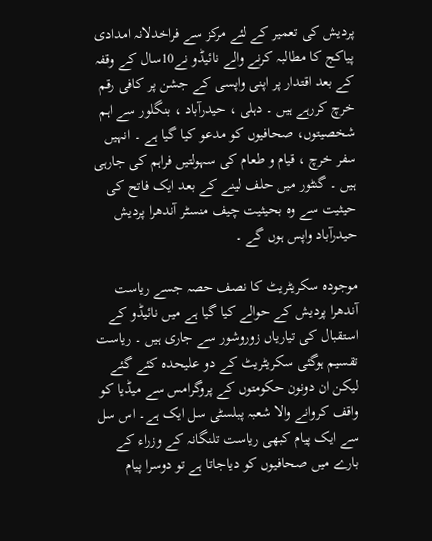پردیش کی تعمیر کے لئے مرکز سے فراخدلانہ امدادی پیاکج کا مطالبہ کرنے والے نائیڈو نے10سال کے وقفہ کے بعد اقتدار پر اپنی واپسی کے جشن پر کافی رقم خرچ کررہے ہیں ۔ دہلی ، حیدرآباد ، بنگلور سے اہم شخصیتوں، صحافیوں کو مدعو کیا گیا ہے ۔ انہیں سفر خرچ ، قیام و طعام کی سہولتیں فراہم کی جارہی ہیں ۔ گنٹور میں حلف لینے کے بعد ایک فاتح کی حیثیت سے وہ بحیثیت چیف منسٹر آندھرا پردیش حیدرآباد واپس ہوں گے ۔

موجودہ سکریٹریٹ کا نصف حصہ جسے ریاست آندھرا پردیش کے حوالے کیا گیا ہے میں نائیڈو کے استقبال کی تیاریاں زوروشور سے جاری ہیں ۔ ریاست تقسیم ہوگئی سکریٹریٹ کے دو علیحدہ کئے گئے لیکن ان دونون حکومتوں کے پروگرامس سے میڈیا کو واقف کروانے والا شعبہ پبلسٹی سل ایک ہے۔ اس سل سے ایک پیام کبھی ریاست تلنگانہ کے وزراء کے بارے میں صحافیوں کو دیاجاتا ہے تو دوسرا پیام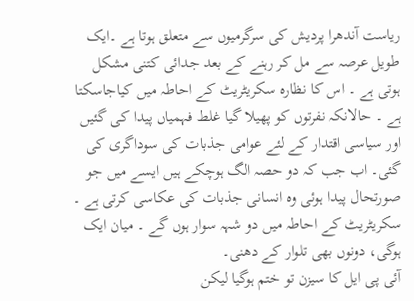ریاست آندھرا پردیش کی سرگرمیوں سے متعلق ہوتا ہے ۔ایک طویل عرصہ سے مل کر رہنے کے بعد جدائی کتنی مشکل ہوتی ہے ۔ اس کا نظارہ سکریٹریٹ کے احاطہ میں کیاجاسکتا ہے ۔ حالانکہ نفرتوں کو پھیلا گیا غلط فہمیاں پیدا کی گئیں اور سیاسی اقتدار کے لئے عوامی جذبات کی سوداگری کی گئی۔ اب جب کہ دو حصہ الگ ہوچکے ہیں ایسے میں جو صورتحال پیدا ہوئی وہ انسانی جذبات کی عکاسی کرتی ہے ۔ سکریٹریٹ کے احاطہ میں دو شہہ سوار ہوں گے ۔ میان ایک ہوگی، دونوں بھی تلوار کے دھنی۔
آئی پی ایل کا سیزن تو ختم ہوگیا لیکن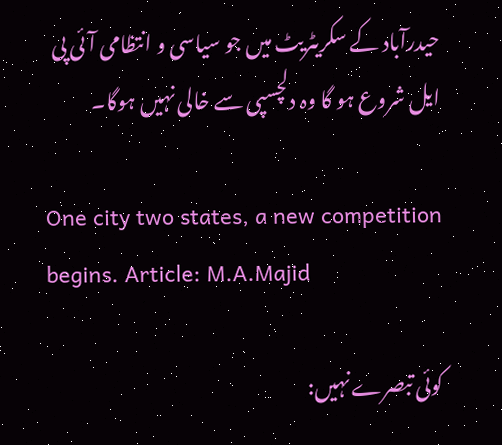حیدرآباد کے سکریٹریٹ میں جو سیاسی و انتظامی آئی پی ایل شروع ہو گا وہ دلچسپی سے خالی نہیں ہوگا۔

One city two states, a new competition begins. Article: M.A.Majid

کوئی تبصرے نہیں: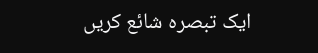ایک تبصرہ شائع کریں